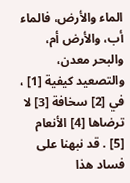الماء والأرض، فالماء أب، والأرض أم، والبحر معدن، والتصعيد كيفية [1] ، في [2] سخافة [3] لا ترضاها [4] الأنعام [5] . قد نبهنا على فساد هذا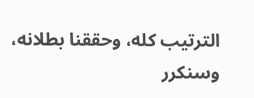الترتيب كله، وحققنا بطلانه، وسنكرر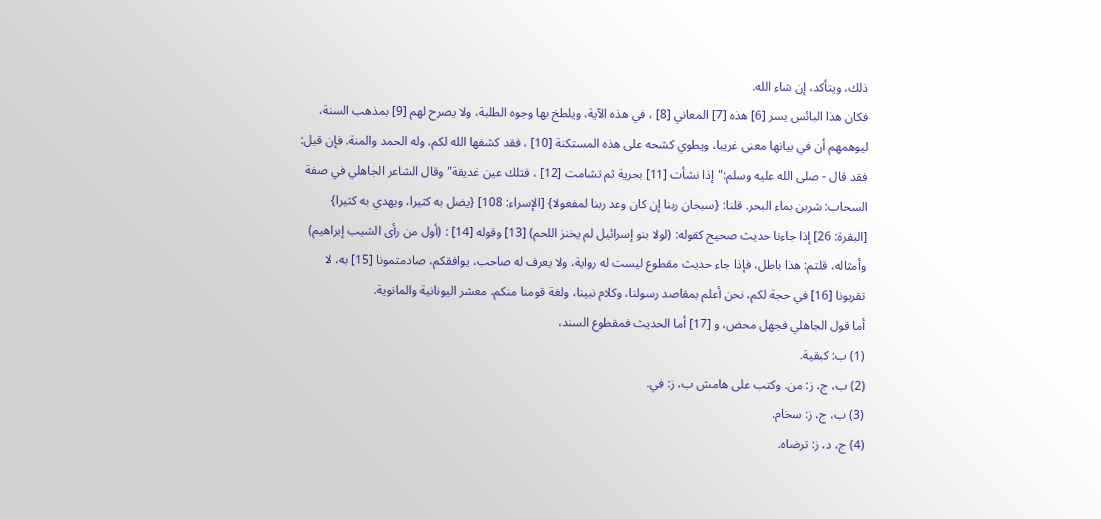ذلك، ويتأكد، إن شاء الله.
فكان هذا البائس يسر [6] هذه [7] المعاني [8] ، في هذه الآية، ويلطخ بها وجوه الطلبة، ولا يصرح لهم [9] بمذهب السنة، ليوهمهم أن في بيانها معنى غريبا، ويطوي كشحه على هذه المستكنة [10] ، فقد كشفها الله لكم، وله الحمد والمنة. فإن قيل: فقد قال - صلى الله عليه وسلم:"إذا نشأت [11] بحرية ثم تشامت [12] ، فتلك عين غديقة"وقال الشاعر الجاهلي في صفة السحاب: شربن بماء البحر. قلنا: {سبحان ربنا إن كان وعد ربنا لمفعولا} [الإسراء: 108] {يضل به كثيرا، ويهدي به كثيرا} [البقرة: 26] إذا جاءنا حديث صحيح كقوله: (لولا بنو إسرائيل لم يخنز اللحم) [13] وقوله [14] : (أول من رأى الشيب إبراهيم) وأمثاله، قلتم: هذا باطل، فإذا جاء حديث مقطوع ليست له رواية، ولا يعرف له صاحب، يوافقكم، صادمتمونا [15] به، لا تقربونا [16] في حجة لكم، نحن أعلم بمقاصد رسولنا، وكلام نبينا، ولغة قومنا منكم، معشر اليونانية والمانوية.
أما قول الجاهلي فجهل محض، و [17] أما الحديث فمقطوع السند،
(1) ب: كبقية.
(2) ب، ج، ز: من. وكتب على هامش ب، ز: في.
(3) ب، ج، ز: سخام.
(4) ج، د، ز: ترضاه.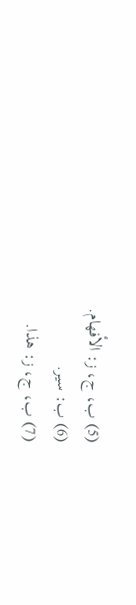(5) ب، ج، ز: الأفهام.
(6) ب: سير.
(7) ب، ج، ز: هذا.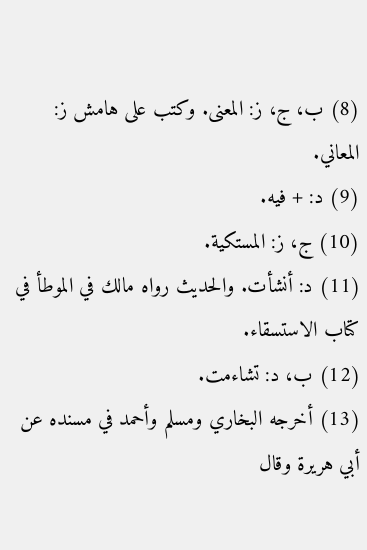(8) ب، ج، ز: المعنى. وكتب على هامش ز: المعاني.
(9) د: + فيه.
(10) ج، ز: المستكية.
(11) د: أنشأت. والحديث رواه مالك في الموطأ في كتاب الاستسقاء.
(12) ب، د: تشاءمت.
(13) أخرجه البخاري ومسلم وأحمد في مسنده عن أبي هريرة وقال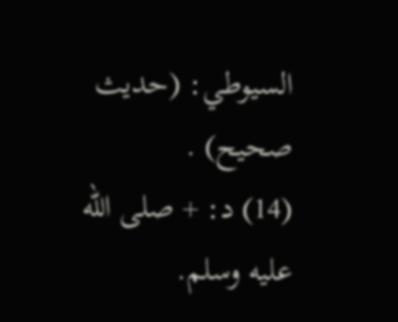السيوطي: (حديث صحيح) .
(14) د: + صلى الله عليه وسلم.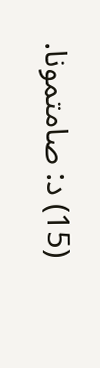(15) د: صامتمونا.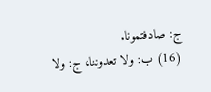ج: صادفتمونا.
(16) ب: ولا تعدوننا، ج: ولا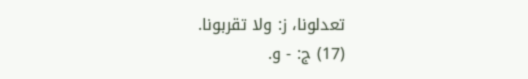تعدلونا، ز: ولا تقربونا.
(17) ج: - و.